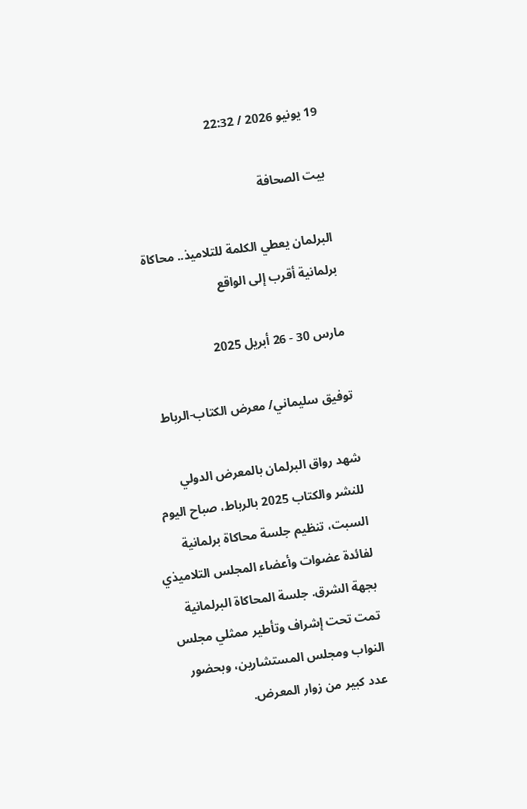19 يونيو 2026 / 22:32

بيت الصحافة

البرلمان يعطي الكلمة للتلاميذ.. محاكاة برلمانية أقرب إلى الواقع

مارس 30 - 26 أبريل 2025

توفيق سليماني/ معرض الكتاب-الرباط

شهد رواق البرلمان بالمعرض الدولي للنشر والكتاب 2025 بالرباط، صباح اليوم السبت، تنظيم جلسة محاكاة برلمانية لفائدة عضوات وأعضاء المجلس التلاميذي بجهة الشرق. جلسة المحاكاة البرلمانية تمت تحت إشراف وتأطير ممثلي مجلس النواب ومجلس المستشارين، وبحضور عدد كبير من زوار المعرض.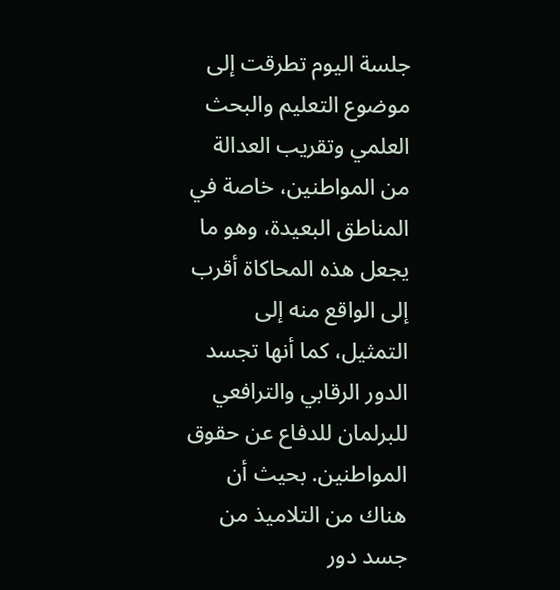جلسة اليوم تطرقت إلى موضوع التعليم والبحث العلمي وتقريب العدالة من المواطنين، خاصة في المناطق البعيدة، وهو ما يجعل هذه المحاكاة أقرب إلى الواقع منه إلى التمثيل، كما أنها تجسد الدور الرقابي والترافعي للبرلمان للدفاع عن حقوق المواطنين. بحيث أن هناك من التلاميذ من جسد دور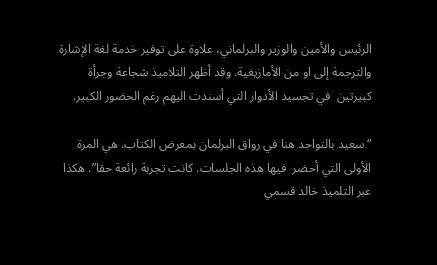الرئيس والأمين والوزير والبرلماني، علاوة على توفير خدمة لغة الإشارة والترجمة إلى او من الأمازيغية. وقد أظهر التلاميذ شجاعة وجرأة كبيرتين  في تجسيد الأدوار التي أسندت اليهم رغم الحضور الكبير.

“سعيد بالتواجد هنا في رواق البرلمان بمعرض الكتاب. هي المرة الأولى التي أحضر  فيها هذه الجلسات. كانت تجربة رائعة حقا”. هكذا عبر التلميذ خالد قسمي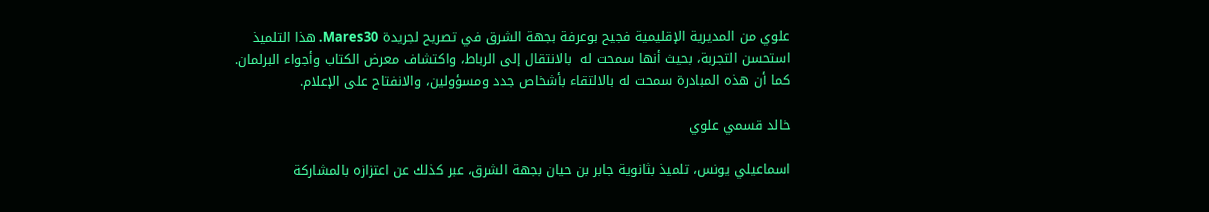علوي من المديرية الإقليمية فجيح بوعرفة بجهة الشرق في تصريح لجريدة Mares30. هذا التلميذ استحسن التجربة، بحيث أنها سمحت له  بالانتقال إلى الرباط، واكتشاف معرض الكتاب وأجواء البرلمان. كما أن هذه المبادرة سمحت له بالالتقاء بأشخاص جدد ومسؤولين، والانفتاح على الإعلام.

خالد قسمي علوي

اسماعيلي يونس، تلميذ بثانوية جابر بن حيان بجهة الشرق، عبر كذلك عن اعتزازه بالمشاركة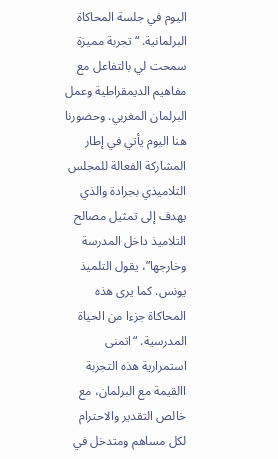اليوم في جلسة المحاكاة البرلمانية. “تجربة مميزة سمحت لي بالتفاعل مع مفاهيم الديمقراطية وعمل البرلمان المغربي. وحضورنا هنا اليوم يأتي في إطار المشاركة الفعالة للمجلس التلاميذي بجرادة والذي يهدف إلى تمثيل مصالح التلاميذ داخل المدرسة وخارجها”، يقول التلميذ يونس. كما يرى هذه المحاكاة جزءا من الحياة المدرسية. “اتمنى استمرارية هذه التجربة االقيمة مع البرلمان، مع خالص التقدير والاحترام لكل مساهم ومتدخل في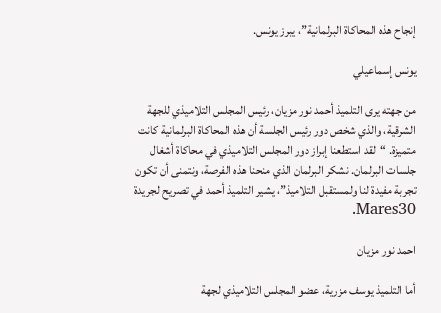إنجاح هذه المحاكاة البرلمانية”، يبرز يونس.

يونس إسماعيلي

من جهته يرى التلميذ أحمد نور مزيان، رئيس المجلس التلاميذي للجهة الشرقية، والذي شخص دور رئيس الجلسة أن هذه المحاكاة البرلمانية كانت متميزة. “لقد استطعنا إبراز دور المجلس التلاميذي في محاكاة أشغال جلسات البرلمان. نشكر البرلمان الذي منحنا هذه الفرصة، ونتمنى أن تكون تجربة مفيدة لنا ولمستقبل التلاميذ”، يشير التلميذ أحمد في تصريح لجريدة Mares30.

احمد نور مزيان

أما التلميذ يوسف مزرية، عضو المجلس التلاميذي لجهة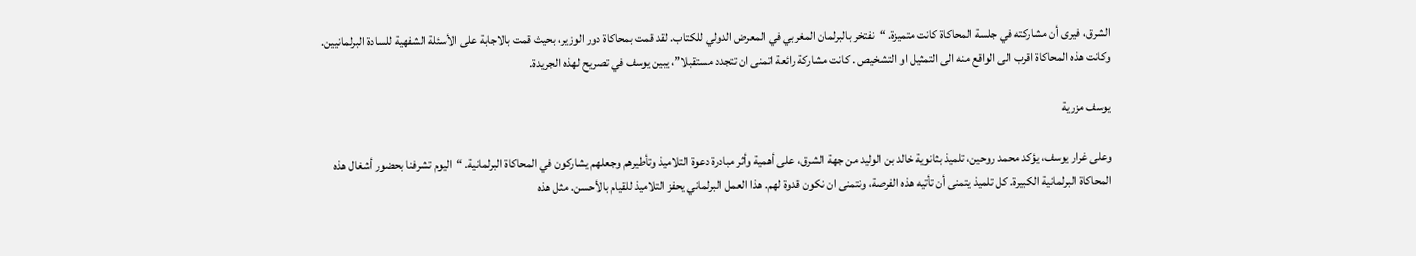الشرق، فيرى أن مشاركته في جلسة المحاكاة كانت متميزة. “نفتخر بالبرلمان المغربي في المعرض الدولي للكتاب. لقد قمت بمحاكاة دور الوزير، بحيث قمت بالاجابة على الأسئلة الشفهية للسادة البرلمانيين. وكانت هذه المحاكاة اقرب الى الواقع منه الى التمثيل او التشخيص . كانت مشاركة رائعة اتمنى ان تتجدد مستقبلا”، يبين يوسف في تصريح لهذه الجريدة.

يوسف مزرية

وعلى غرار يوسف، يؤكد محمد روحين، تلميذ بثانوية خالد بن الوليد من جهة الشرق، على أهمية وأثر مبادرة دعوة التلاميذ وتأطيرهم وجعلهم يشاركون في المحاكاة البرلمانية. “اليوم تشرفنا بحضور أشغال هذه المحاكاة البرلمانية الكبيرة. كل تلميذ يتمنى أن تأتيه هذه الفرصة، ونتمنى ان نكون قدوة لهم. هذا العمل البرلماني يحفز التلاميذ للقيام بالأحسن. مثل هذه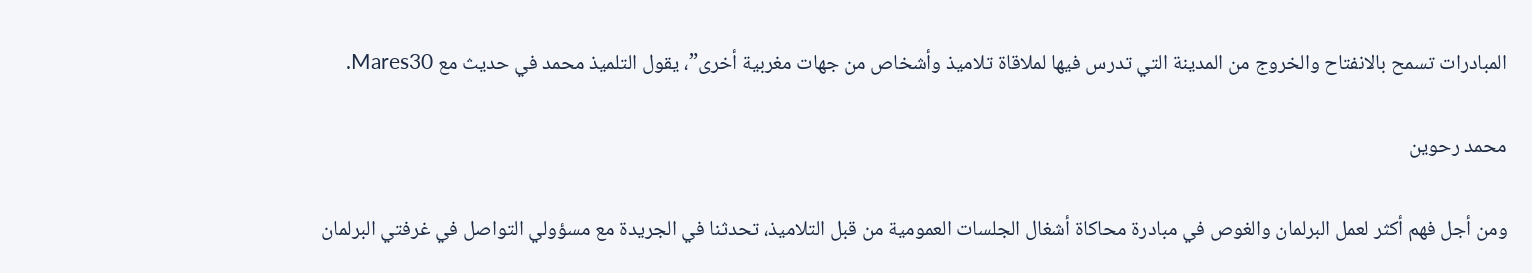المبادرات تسمح بالانفتاح والخروج من المدينة التي تدرس فيها لملاقاة تلاميذ وأشخاص من جهات مغربية أخرى”، يقول التلميذ محمد في حديث مع Mares30.

محمد رحوين

ومن أجل فهم أكثر لعمل البرلمان والغوص في مبادرة محاكاة أشغال الجلسات العمومية من قبل التلاميذ، تحدثنا في الجريدة مع مسؤولي التواصل في غرفتي البرلمان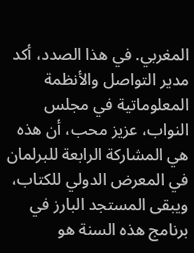المغربي. في هذا الصدد، أكد مدير التواصل والأنظمة المعلوماتية في مجلس النواب، عزيز محب، أن هذه هي المشاركة الرابعة للبرلمان في المعرض الدولي للكتاب، ويبقى المستجد البارز في برنامج هذه السنة هو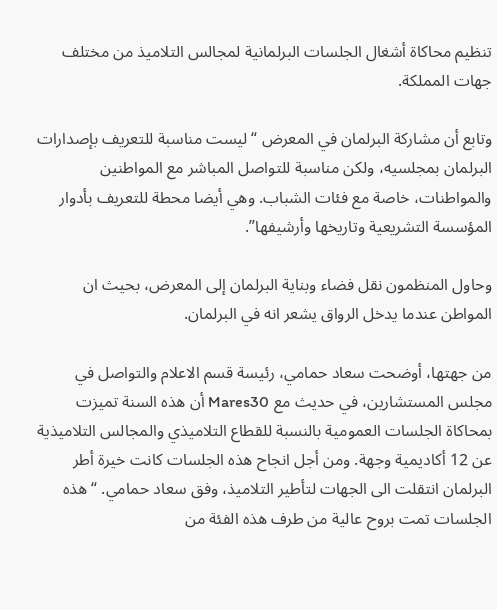تنظيم محاكاة أشغال الجلسات البرلمانية لمجالس التلاميذ من مختلف جهات المملكة.

وتابع أن مشاركة البرلمان في المعرض “ليست مناسبة للتعريف بإصدارات البرلمان بمجلسيه، ولكن مناسبة للتواصل المباشر مع المواطنين والمواطنات، خاصة مع فئات الشباب. وهي أيضا محطة للتعريف بأدوار المؤسسة التشريعية وتاريخها وأرشيفها”.

وحاول المنظمون نقل فضاء وبناية البرلمان إلى المعرض، بحيث ان المواطن عندما يدخل الرواق يشعر انه في البرلمان.

من جهتها، أوضحت سعاد حمامي، رئيسة قسم الاعلام والتواصل في مجلس المستشارين، في حديث مع Mares30 أن هذه السنة تميزت بمحاكاة الجلسات العمومية بالنسبة للقطاع التلاميذي والمجالس التلاميذية عن 12 أكاديمية وجهة. ومن أجل انجاح هذه الجلسات كانت خيرة أطر البرلمان انتقلت الى الجهات لتأطير التلاميذ، وفق سعاد حمامي. “هذه الجلسات تمت بروح عالية من طرف هذه الفئة من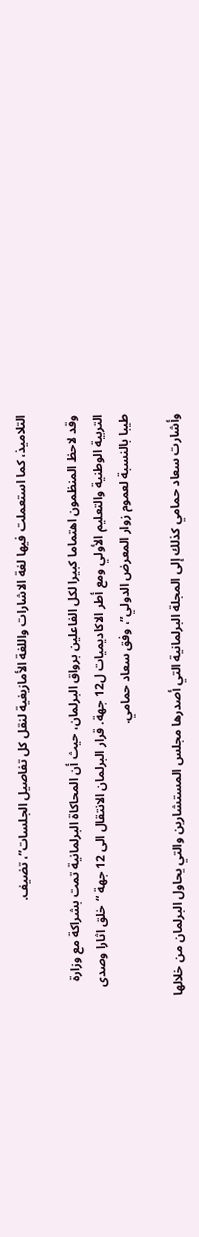التلاميذ، كما استعملت فيها لغة الاشارات واللغة الأمازيغية لنقل كل تفاصيل الجلسات”، تضيف.

وقد لاحظ المنظمون اهتماما كبيرا لكل الفاعلين برواق البرلمان، حيث أن المحاكاة البرلمانية تمت بشراكة مع وزارة التربية الوطنية والتعليم الأولي ومع أطر الاكاديميات ل12 جهة. قرار البرلمان الانتقال الى 12 جهة “خلق اثارا وصدى طيبا بالنسبة لعموم زوار المعرض الدولي”، وفق سعاد حمامي.

وأشارت سعاد حمامي كذلك إلى المجلة البرلمانية التي أصدرها مجلس المستشارين والتي يحاول البرلمان من خلالها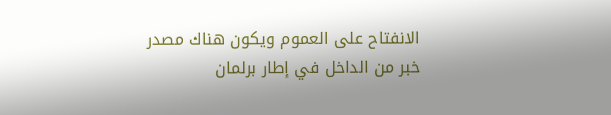الانفتاح على العموم ويكون هناك مصدر خبر من الداخل في إطار برلمان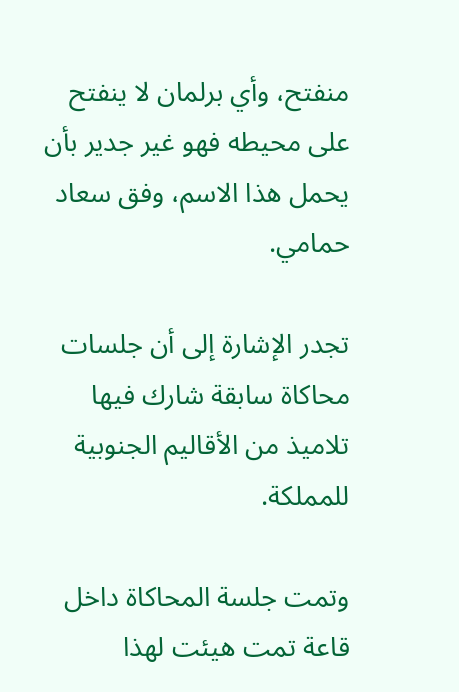منفتح، وأي برلمان لا ينفتح على محيطه فهو غير جدير بأن يحمل هذا الاسم، وفق سعاد حمامي.

تجدر الإشارة إلى أن جلسات محاكاة سابقة شارك فيها تلاميذ من الأقاليم الجنوبية للمملكة.

وتمت جلسة المحاكاة داخل قاعة تمت هيئت لهذا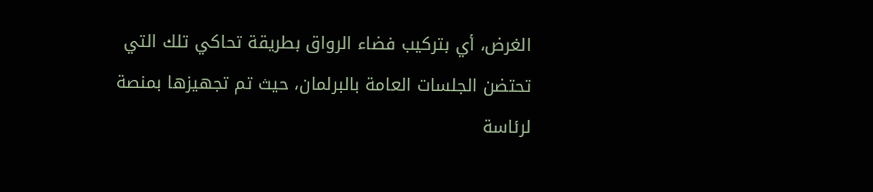الغرض، أي بتركيب فضاء الرواق بطريقة تحاكي تلك التي تحتضن الجلسات العامة بالبرلمان، حيث تم تجهيزها بمنصة لرئاسة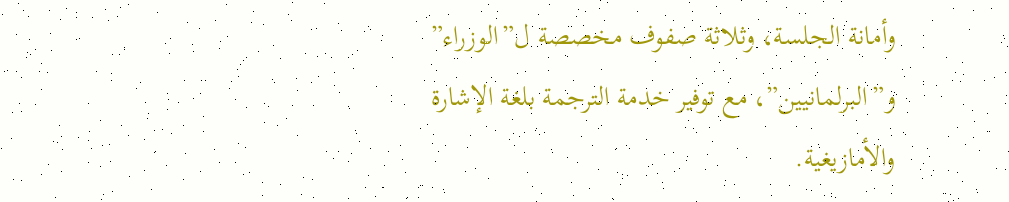وأمانة الجلسة، وثلاثة صفوف مخصصة ل”الوزراء” و”البرلمانيين”، مع توفير خدمة الترجمة بلغة الإشارة والأمازيغية.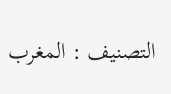التصنيف : المغرب